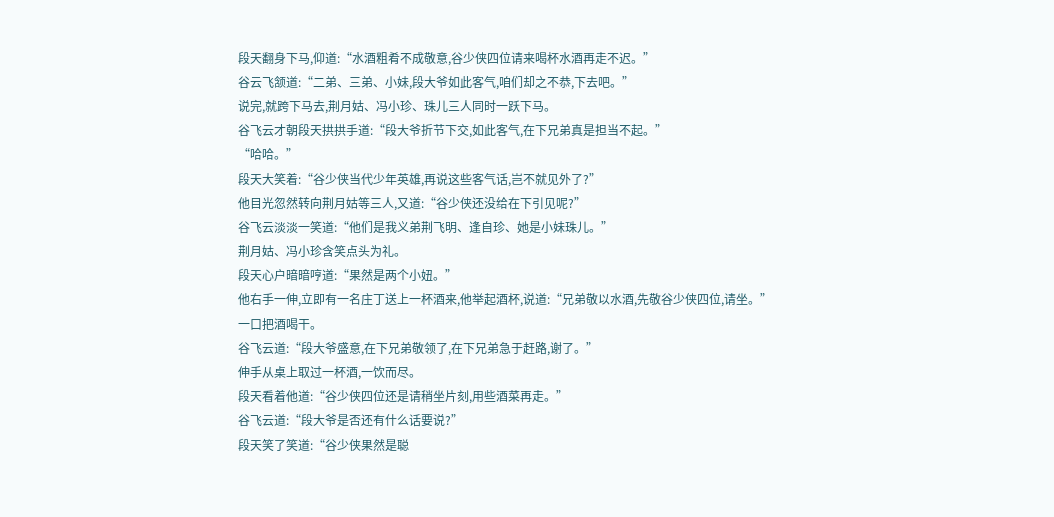段天翻身下马,仰道:“水酒粗肴不成敬意,谷少侠四位请来喝杯水酒再走不迟。”
谷云飞颔道:“二弟、三弟、小妹,段大爷如此客气,咱们却之不恭,下去吧。”
说完,就跨下马去,荆月姑、冯小珍、珠儿三人同时一跃下马。
谷飞云才朝段天拱拱手道:“段大爷折节下交,如此客气,在下兄弟真是担当不起。”
“哈哈。”
段天大笑着:“谷少侠当代少年英雄,再说这些客气话,岂不就见外了?”
他目光忽然转向荆月姑等三人,又道:“谷少侠还没给在下引见呢?”
谷飞云淡淡一笑道:“他们是我义弟荆飞明、逢自珍、她是小妹珠儿。”
荆月姑、冯小珍含笑点头为礼。
段天心户暗暗哼道:“果然是两个小妞。”
他右手一伸,立即有一名庄丁送上一杯酒来,他举起酒杯,说道:“兄弟敬以水酒,先敬谷少侠四位,请坐。”
一口把酒喝干。
谷飞云道:“段大爷盛意,在下兄弟敬领了,在下兄弟急于赶路,谢了。”
伸手从桌上取过一杯酒,一饮而尽。
段天看着他道:“谷少侠四位还是请稍坐片刻,用些酒菜再走。”
谷飞云道:“段大爷是否还有什么话要说?”
段天笑了笑道:“谷少侠果然是聪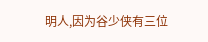明人,因为谷少侠有三位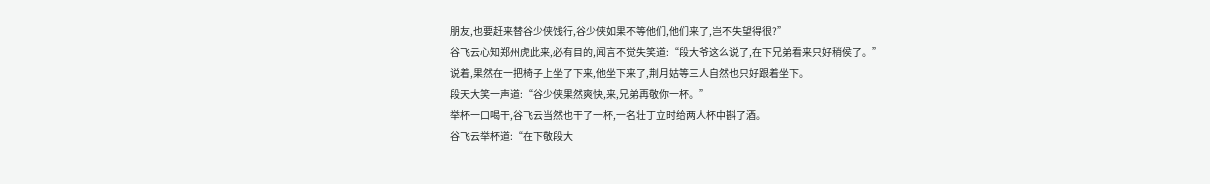朋友,也要赶来替谷少侠饯行,谷少侠如果不等他们,他们来了,岂不失望得很?”
谷飞云心知郑州虎此来,必有目的,闻言不觉失笑道:“段大爷这么说了,在下兄弟看来只好稍侯了。”
说着,果然在一把椅子上坐了下来,他坐下来了,荆月姑等三人自然也只好跟着坐下。
段天大笑一声道:“谷少侠果然爽快,来,兄弟再敬你一杯。”
举杯一口喝干,谷飞云当然也干了一杯,一名壮丁立时给两人杯中斟了酒。
谷飞云举杯道:“在下敬段大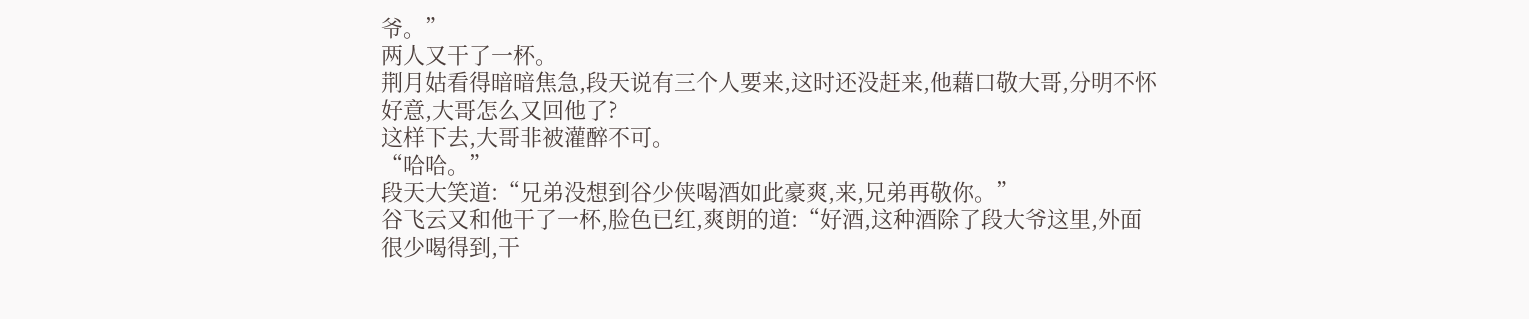爷。”
两人又干了一杯。
荆月姑看得暗暗焦急,段天说有三个人要来,这时还没赶来,他藉口敬大哥,分明不怀好意,大哥怎么又回他了?
这样下去,大哥非被灌醉不可。
“哈哈。”
段天大笑道:“兄弟没想到谷少侠喝酒如此豪爽,来,兄弟再敬你。”
谷飞云又和他干了一杯,脸色已红,爽朗的道:“好酒,这种酒除了段大爷这里,外面很少喝得到,干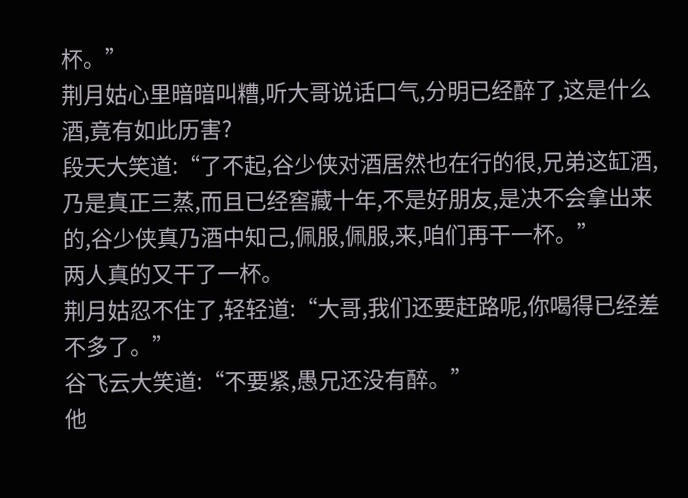杯。”
荆月姑心里暗暗叫糟,听大哥说话口气,分明已经醉了,这是什么酒,竟有如此历害?
段天大笑道:“了不起,谷少侠对酒居然也在行的很,兄弟这缸酒,乃是真正三蒸,而且已经窖藏十年,不是好朋友,是决不会拿出来的,谷少侠真乃酒中知己,佩服,佩服,来,咱们再干一杯。”
两人真的又干了一杯。
荆月姑忍不住了,轻轻道:“大哥,我们还要赶路呢,你喝得已经差不多了。”
谷飞云大笑道:“不要紧,愚兄还没有醉。”
他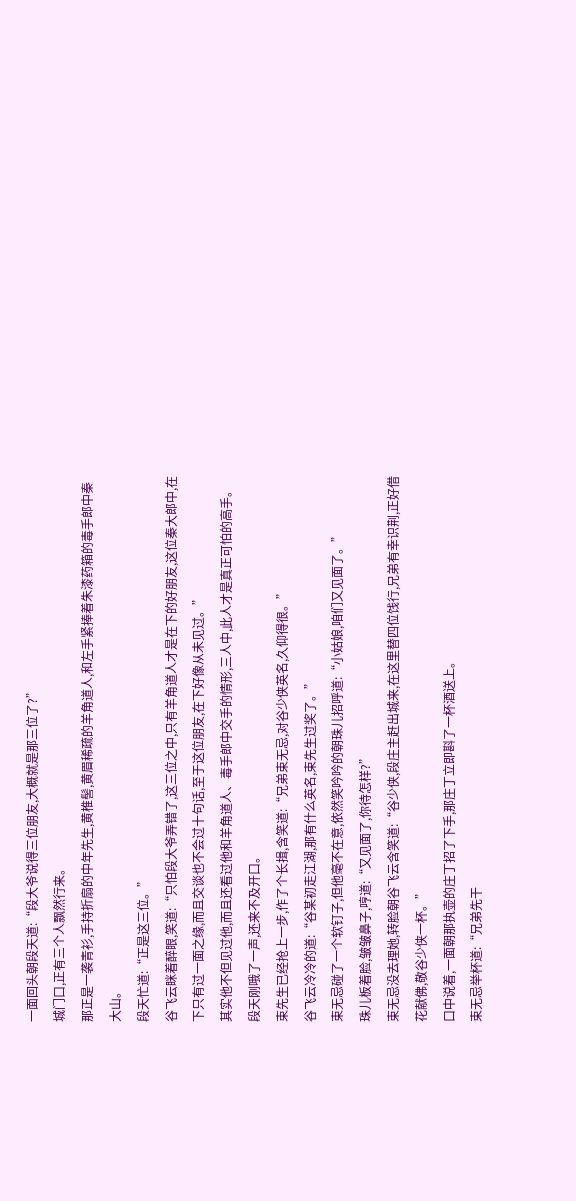一面回头朝段天道:“段大爷说得三位朋友,大概就是那三位了?”
城门口,正有三个人飘然行来。
那正是一袭青衫,手持折扇的中年先生,黄椎髻,黄眉稀疏的羊角道人,和左手紧捧着朱漆药箱的毒手郎中秦大山。
段天忙道:“正是这三位。”
谷飞云眯着醉眼,笑道:“只怕段大爷弄错了,这三位之中,只有羊角道人才是在下的好朋友,这位秦大郎中,在下只有过一面之缘,而且交谈也不会过十句话,至于这位朋友,在下好像从未见过。”
其实他不但见过他,而且还看过他和羊角道人、毒手郎中交手的情形,三人中,此人才是真正可怕的高手。
段天刚哦了一声,还来不及开口。
束先生已经抢上一步,作了个长揖,含笑道:“兄弟束无忌,对谷少侠英名,久仰得很。”
谷飞云冷冷的道:“谷某初走江湖,那有什么英名,束先生过奖了。”
束无忌碰了一个软钉子,但他毫不在意,依然笑吟吟的朝珠儿招呼道:“小姑娘,咱们又见面了。”
珠儿板着脸,皱皱鼻子,哼道:“又见面了,你待怎样?”
束无忌没去理她,转脸朝谷飞云含笑道:“谷少侠,段庄主赶出城来,在这里替四位饯行,兄弟有幸识荆,正好借花献佛,敬谷少侠一杯。”
口中说着,一面朝那执壶的庄丁招了下手,那庄丁立即斟了一杯酒送上。
束无忌举杯道:“兄弟先干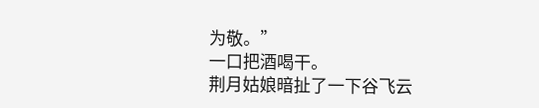为敬。”
一口把酒喝干。
荆月姑娘暗扯了一下谷飞云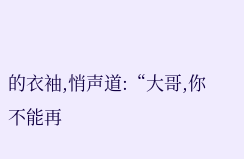的衣袖,悄声道:“大哥,你不能再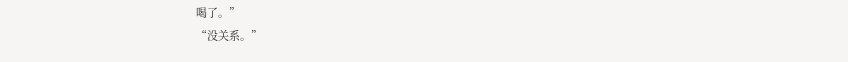喝了。”
“没关系。”